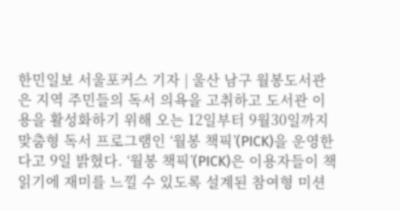한민일보 서울포커스 기자 | 울산 남구 월봉도서관은 지역 주민들의 독서 의욕을 고취하고 도서관 이용을 활성화하기 위해 오는 12일부터 9월30일까지 맞춤형 독서 프로그램인 ‘월봉 책픽’(PICK)을 운영한다고 9일 밝혔다. ‘월봉 책픽’(PICK)은 이용자들이 책 읽기에 재미를 느낄 수 있도록 설계된 참여형 미션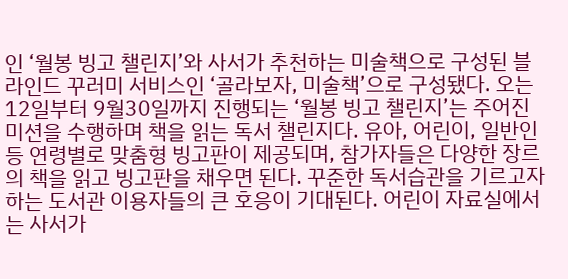인 ‘월봉 빙고 챌린지’와 사서가 추천하는 미술책으로 구성된 블라인드 꾸러미 서비스인 ‘골라보자, 미술책’으로 구성됐다. 오는 12일부터 9월30일까지 진행되는 ‘월봉 빙고 챌린지’는 주어진 미션을 수행하며 책을 읽는 독서 챌린지다. 유아, 어린이, 일반인 등 연령별로 맞춤형 빙고판이 제공되며, 참가자들은 다양한 장르의 책을 읽고 빙고판을 채우면 된다. 꾸준한 독서습관을 기르고자 하는 도서관 이용자들의 큰 호응이 기대된다. 어린이 자료실에서는 사서가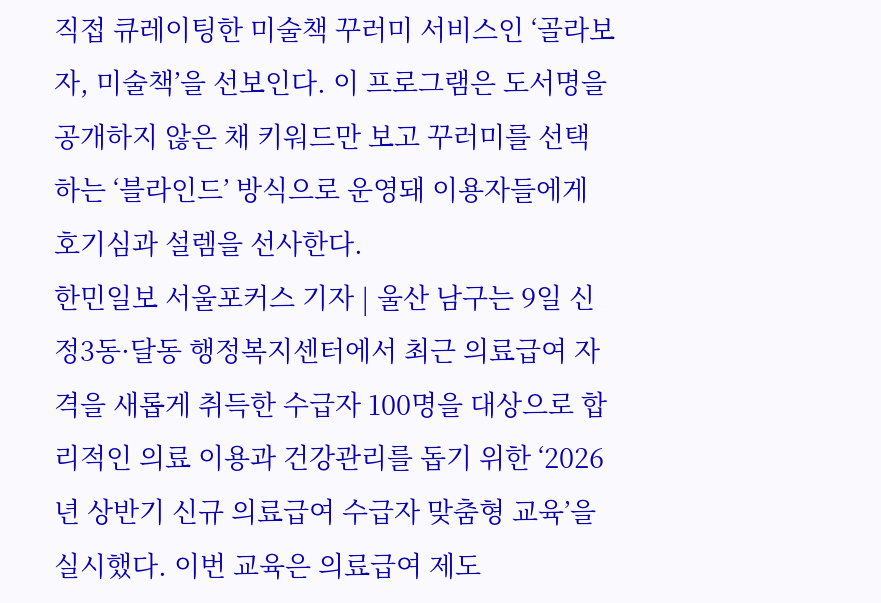직접 큐레이팅한 미술책 꾸러미 서비스인 ‘골라보자, 미술책’을 선보인다. 이 프로그램은 도서명을 공개하지 않은 채 키워드만 보고 꾸러미를 선택하는 ‘블라인드’ 방식으로 운영돼 이용자들에게 호기심과 설렘을 선사한다.
한민일보 서울포커스 기자 | 울산 남구는 9일 신정3동·달동 행정복지센터에서 최근 의료급여 자격을 새롭게 취득한 수급자 100명을 대상으로 합리적인 의료 이용과 건강관리를 돕기 위한 ‘2026년 상반기 신규 의료급여 수급자 맞춤형 교육’을 실시했다. 이번 교육은 의료급여 제도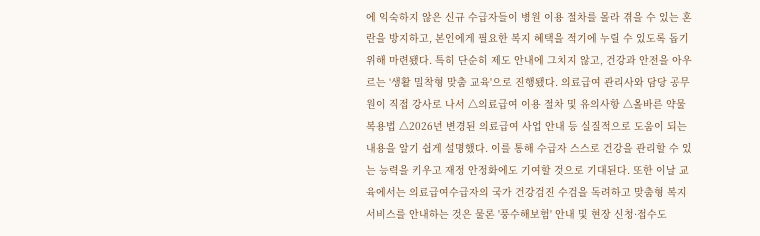에 익숙하지 않은 신규 수급자들이 병원 이용 절차를 몰라 겪을 수 있는 혼란을 방지하고, 본인에게 필요한 복지 혜택을 적기에 누릴 수 있도록 돕기 위해 마련됐다. 특히 단순히 제도 안내에 그치지 않고, 건강과 안전을 아우르는 ‘생활 밀착형 맞춤 교육'으로 진행됐다. 의료급여 관리사와 담당 공무원이 직접 강사로 나서 △의료급여 이용 절차 및 유의사항 △올바른 약물 복용법 △2026년 변경된 의료급여 사업 안내 등 실질적으로 도움이 되는 내용을 알기 쉽게 설명했다. 이를 통해 수급자 스스로 건강을 관리할 수 있는 능력을 키우고 재정 안정화에도 기여할 것으로 기대된다. 또한 이날 교육에서는 의료급여수급자의 국가 건강검진 수검을 독려하고 맞춤형 복지 서비스를 안내하는 것은 물론 '풍수해보험' 안내 및 현장 신청·접수도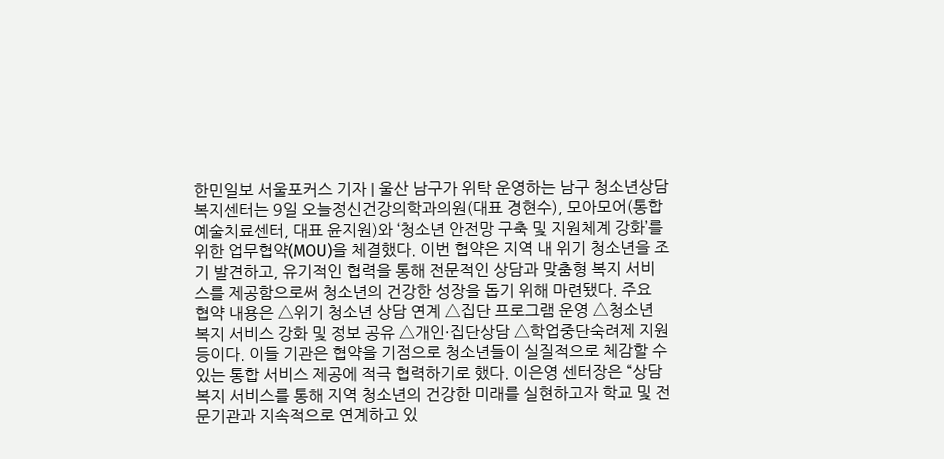한민일보 서울포커스 기자 | 울산 남구가 위탁 운영하는 남구 청소년상담복지센터는 9일 오늘정신건강의학과의원(대표 경현수), 모아모어(통합예술치료센터, 대표 윤지원)와 ‘청소년 안전망 구축 및 지원체계 강화’를 위한 업무협약(MOU)을 체결했다. 이번 협약은 지역 내 위기 청소년을 조기 발견하고, 유기적인 협력을 통해 전문적인 상담과 맞춤형 복지 서비스를 제공함으로써 청소년의 건강한 성장을 돕기 위해 마련됐다. 주요 협약 내용은 △위기 청소년 상담 연계 △집단 프로그램 운영 △청소년 복지 서비스 강화 및 정보 공유 △개인·집단상담 △학업중단숙려제 지원 등이다. 이들 기관은 협약을 기점으로 청소년들이 실질적으로 체감할 수 있는 통합 서비스 제공에 적극 협력하기로 했다. 이은영 센터장은 “상담복지 서비스를 통해 지역 청소년의 건강한 미래를 실현하고자 학교 및 전문기관과 지속적으로 연계하고 있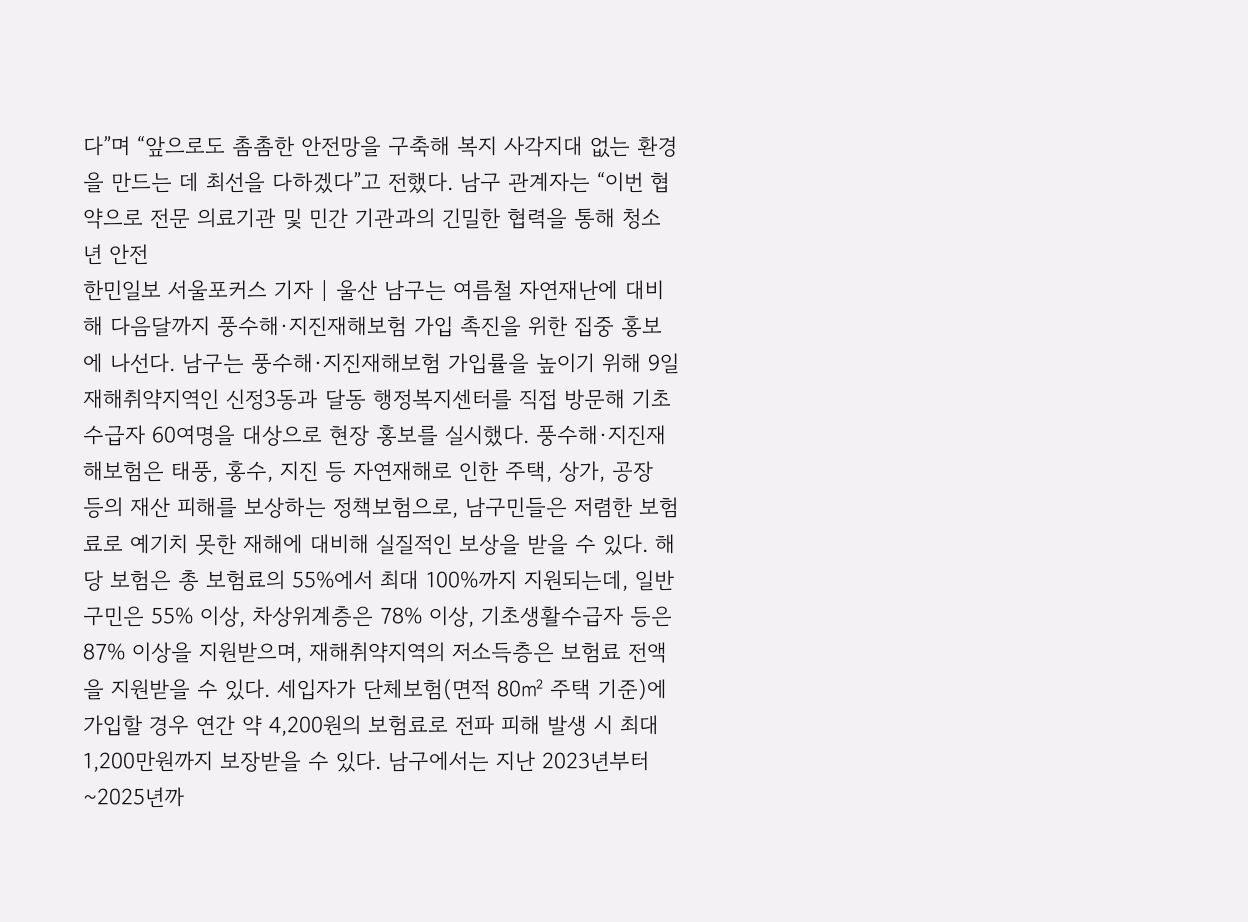다”며 “앞으로도 촘촘한 안전망을 구축해 복지 사각지대 없는 환경을 만드는 데 최선을 다하겠다”고 전했다. 남구 관계자는 “이번 협약으로 전문 의료기관 및 민간 기관과의 긴밀한 협력을 통해 청소년 안전
한민일보 서울포커스 기자 | 울산 남구는 여름철 자연재난에 대비해 다음달까지 풍수해·지진재해보험 가입 촉진을 위한 집중 홍보에 나선다. 남구는 풍수해·지진재해보험 가입률을 높이기 위해 9일 재해취약지역인 신정3동과 달동 행정복지센터를 직접 방문해 기초수급자 60여명을 대상으로 현장 홍보를 실시했다. 풍수해·지진재해보험은 태풍, 홍수, 지진 등 자연재해로 인한 주택, 상가, 공장 등의 재산 피해를 보상하는 정책보험으로, 남구민들은 저렴한 보험료로 예기치 못한 재해에 대비해 실질적인 보상을 받을 수 있다. 해당 보험은 총 보험료의 55%에서 최대 100%까지 지원되는데, 일반 구민은 55% 이상, 차상위계층은 78% 이상, 기초생활수급자 등은 87% 이상을 지원받으며, 재해취약지역의 저소득층은 보험료 전액을 지원받을 수 있다. 세입자가 단체보험(면적 80㎡ 주택 기준)에 가입할 경우 연간 약 4,200원의 보험료로 전파 피해 발생 시 최대 1,200만원까지 보장받을 수 있다. 남구에서는 지난 2023년부터~2025년까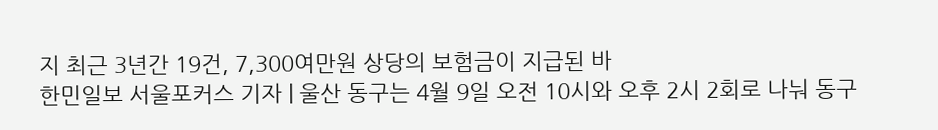지 최근 3년간 19건, 7,300여만원 상당의 보험금이 지급된 바
한민일보 서울포커스 기자 | 울산 동구는 4월 9일 오전 10시와 오후 2시 2회로 나눠 동구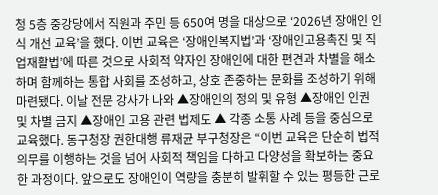청 5층 중강당에서 직원과 주민 등 650여 명을 대상으로 ‘2026년 장애인 인식 개선 교육’을 했다. 이번 교육은 ‘장애인복지법’과 ‘장애인고용촉진 및 직업재활법’에 따른 것으로 사회적 약자인 장애인에 대한 편견과 차별을 해소하며 함께하는 통합 사회를 조성하고, 상호 존중하는 문화를 조성하기 위해 마련됐다. 이날 전문 강사가 나와 ▲장애인의 정의 및 유형 ▲장애인 인권 및 차별 금지 ▲장애인 고용 관련 법제도 ▲ 각종 소통 사례 등을 중심으로 교육했다. 동구청장 권한대행 류재균 부구청장은 “이번 교육은 단순히 법적 의무를 이행하는 것을 넘어 사회적 책임을 다하고 다양성을 확보하는 중요한 과정이다. 앞으로도 장애인이 역량을 충분히 발휘할 수 있는 평등한 근로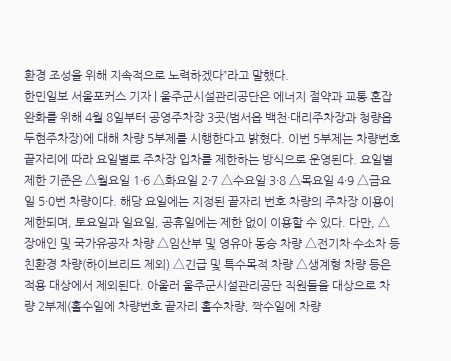환경 조성을 위해 지속적으로 노력하겠다”라고 말했다.
한민일보 서울포커스 기자 | 울주군시설관리공단은 에너지 절약과 교통 혼잡 완화를 위해 4월 8일부터 공영주차장 3곳(범서읍 백천·대리주차장과 청량읍 두현주차장)에 대해 차량 5부제를 시행한다고 밝혔다. 이번 5부제는 차량번호 끝자리에 따라 요일별로 주차장 입차를 제한하는 방식으로 운영된다. 요일별 제한 기준은 △월요일 1·6 △화요일 2·7 △수요일 3·8 △목요일 4·9 △금요일 5·0번 차량이다. 해당 요일에는 지정된 끝자리 번호 차량의 주차장 이용이 제한되며, 토요일과 일요일, 공휴일에는 제한 없이 이용할 수 있다. 다만, △장애인 및 국가유공자 차량 △임산부 및 영유아 동승 차량 △전기차·수소차 등 친환경 차량(하이브리드 제외) △긴급 및 특수목적 차량 △생계형 차량 등은 적용 대상에서 제외된다. 아울러 울주군시설관리공단 직원들을 대상으로 차량 2부제(홀수일에 차량번호 끝자리 홀수차량, 짝수일에 차량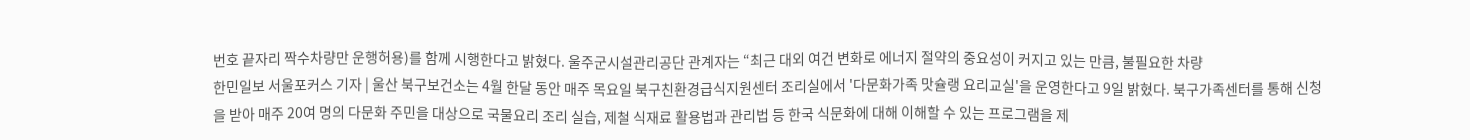번호 끝자리 짝수차량만 운행허용)를 함께 시행한다고 밝혔다. 울주군시설관리공단 관계자는 “최근 대외 여건 변화로 에너지 절약의 중요성이 커지고 있는 만큼, 불필요한 차량
한민일보 서울포커스 기자 | 울산 북구보건소는 4월 한달 동안 매주 목요일 북구친환경급식지원센터 조리실에서 '다문화가족 맛슐랭 요리교실'을 운영한다고 9일 밝혔다. 북구가족센터를 통해 신청을 받아 매주 20여 명의 다문화 주민을 대상으로 국물요리 조리 실습, 제철 식재료 활용법과 관리법 등 한국 식문화에 대해 이해할 수 있는 프로그램을 제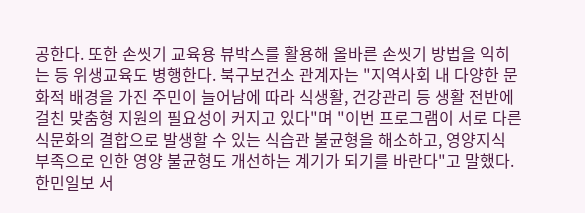공한다. 또한 손씻기 교육용 뷰박스를 활용해 올바른 손씻기 방법을 익히는 등 위생교육도 병행한다. 북구보건소 관계자는 "지역사회 내 다양한 문화적 배경을 가진 주민이 늘어남에 따라 식생활, 건강관리 등 생활 전반에 걸친 맞춤형 지원의 필요성이 커지고 있다"며 "이번 프로그램이 서로 다른 식문화의 결합으로 발생할 수 있는 식습관 불균형을 해소하고, 영양지식 부족으로 인한 영양 불균형도 개선하는 계기가 되기를 바란다"고 말했다.
한민일보 서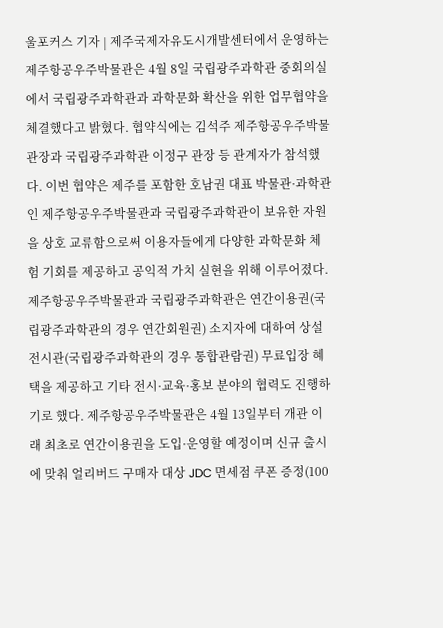울포커스 기자 | 제주국제자유도시개발센터에서 운영하는 제주항공우주박물관은 4월 8일 국립광주과학관 중회의실에서 국립광주과학관과 과학문화 확산을 위한 업무협약을 체결했다고 밝혔다. 협약식에는 김석주 제주항공우주박물관장과 국립광주과학관 이정구 관장 등 관계자가 참석했다. 이번 협약은 제주를 포함한 호남권 대표 박물관·과학관인 제주항공우주박물관과 국립광주과학관이 보유한 자원을 상호 교류함으로써 이용자들에게 다양한 과학문화 체험 기회를 제공하고 공익적 가치 실현을 위해 이루어졌다. 제주항공우주박물관과 국립광주과학관은 연간이용권(국립광주과학관의 경우 연간회원권) 소지자에 대하여 상설전시관(국립광주과학관의 경우 통합관람권) 무료입장 혜택을 제공하고 기타 전시·교육·홍보 분야의 협력도 진행하기로 했다. 제주항공우주박물관은 4월 13일부터 개관 이래 최초로 연간이용권을 도입·운영할 예정이며 신규 출시에 맞춰 얼리버드 구매자 대상 JDC 면세점 쿠폰 증정(100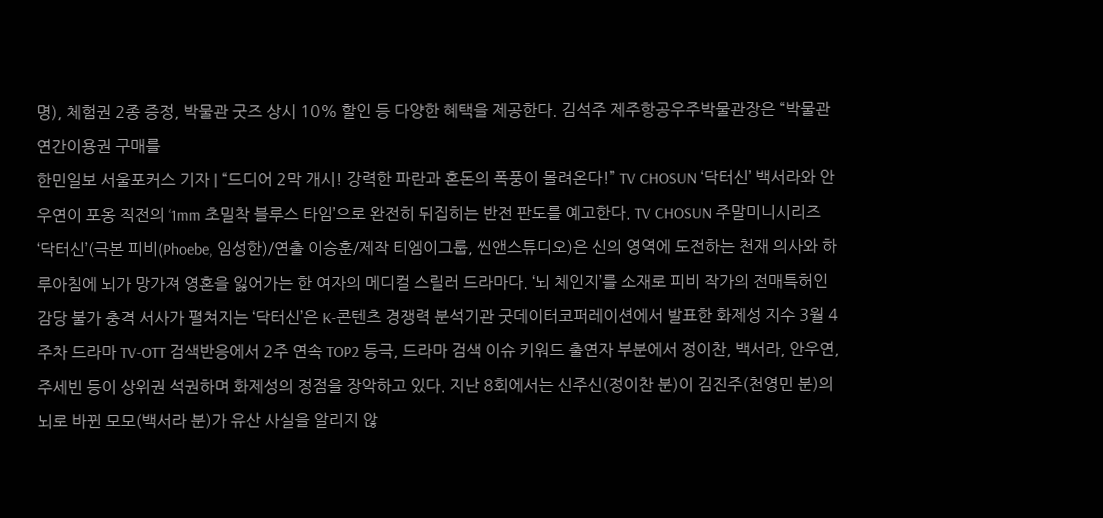명), 체험권 2종 증정, 박물관 굿즈 상시 10% 할인 등 다양한 혜택을 제공한다. 김석주 제주항공우주박물관장은 “박물관 연간이용권 구매를
한민일보 서울포커스 기자 | “드디어 2막 개시! 강력한 파란과 혼돈의 폭풍이 몰려온다!” TV CHOSUN ‘닥터신’ 백서라와 안우연이 포옹 직전의 ‘1mm 초밀착 블루스 타임’으로 완전히 뒤집히는 반전 판도를 예고한다. TV CHOSUN 주말미니시리즈 ‘닥터신’(극본 피비(Phoebe, 임성한)/연출 이승훈/제작 티엠이그룹, 씬앤스튜디오)은 신의 영역에 도전하는 천재 의사와 하루아침에 뇌가 망가져 영혼을 잃어가는 한 여자의 메디컬 스릴러 드라마다. ‘뇌 체인지’를 소재로 피비 작가의 전매특허인 감당 불가 충격 서사가 펼쳐지는 ‘닥터신’은 K-콘텐츠 경쟁력 분석기관 굿데이터코퍼레이션에서 발표한 화제성 지수 3월 4주차 드라마 TV-OTT 검색반응에서 2주 연속 TOP2 등극, 드라마 검색 이슈 키워드 출연자 부분에서 정이찬, 백서라, 안우연, 주세빈 등이 상위권 석권하며 화제성의 정점을 장악하고 있다. 지난 8회에서는 신주신(정이찬 분)이 김진주(천영민 분)의 뇌로 바뀐 모모(백서라 분)가 유산 사실을 알리지 않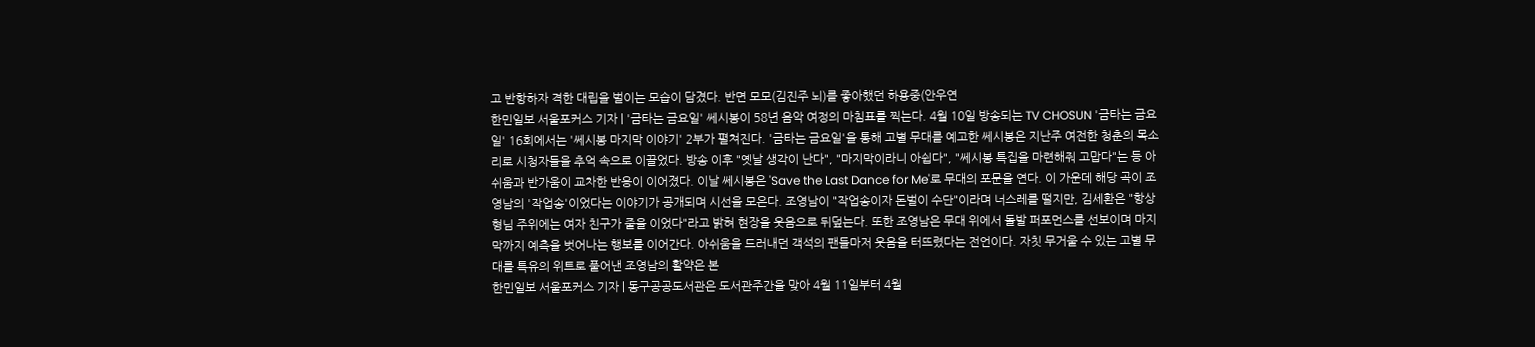고 반항하자 격한 대립을 벌이는 모습이 담겼다. 반면 모모(김진주 뇌)를 좋아했던 하용중(안우연
한민일보 서울포커스 기자 | '금타는 금요일' 쎄시봉이 58년 음악 여정의 마침표를 찍는다. 4월 10일 방송되는 TV CHOSUN '금타는 금요일' 16회에서는 '쎄시봉 마지막 이야기' 2부가 펼쳐진다. '금타는 금요일'을 통해 고별 무대를 예고한 쎄시봉은 지난주 여전한 청춘의 목소리로 시청자들을 추억 속으로 이끌었다. 방송 이후 "옛날 생각이 난다", "마지막이라니 아쉽다", "쎄시봉 특집을 마련해줘 고맙다"는 등 아쉬움과 반가움이 교차한 반응이 이어졌다. 이날 쎄시봉은 'Save the Last Dance for Me'로 무대의 포문을 연다. 이 가운데 해당 곡이 조영남의 '작업송'이었다는 이야기가 공개되며 시선을 모은다. 조영남이 "작업송이자 돈벌이 수단"이라며 너스레를 떨지만, 김세환은 "항상 형님 주위에는 여자 친구가 줄을 이었다"라고 밝혀 현장을 웃음으로 뒤덮는다. 또한 조영남은 무대 위에서 돌발 퍼포먼스를 선보이며 마지막까지 예측을 벗어나는 행보를 이어간다. 아쉬움을 드러내던 객석의 팬들마저 웃음을 터뜨렸다는 전언이다. 자칫 무거울 수 있는 고별 무대를 특유의 위트로 풀어낸 조영남의 활약은 본
한민일보 서울포커스 기자 | 동구공공도서관은 도서관주간을 맞아 4월 11일부터 4월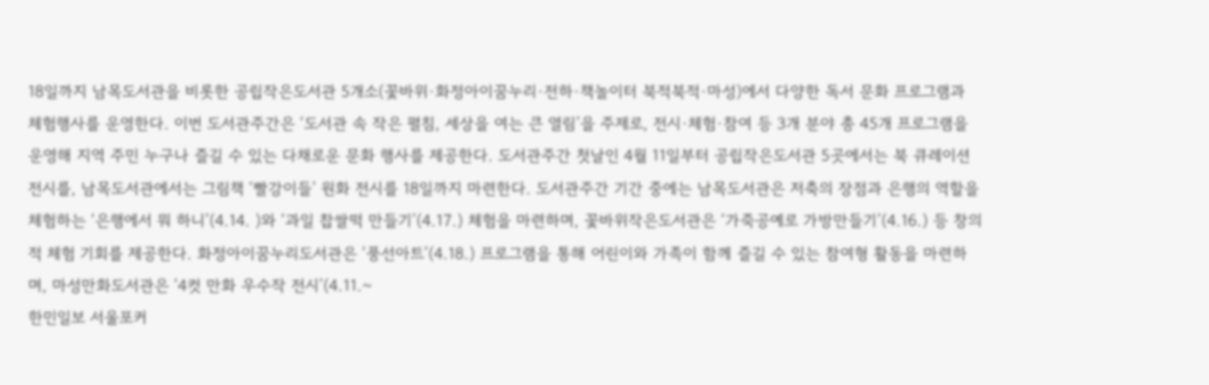18일까지 남목도서관을 비롯한 공립작은도서관 5개소(꽃바위·화정아이꿈누리·전하·책놀이터 북적북적·마성)에서 다양한 독서 문화 프로그램과 체험행사를 운영한다. 이번 도서관주간은 ‘도서관 속 작은 펼침, 세상을 여는 큰 열림’을 주제로, 전시·체험·참여 등 3개 분야 총 45개 프로그램을 운영해 지역 주민 누구나 즐길 수 있는 다채로운 문화 행사를 제공한다. 도서관주간 첫날인 4월 11일부터 공립작은도서관 5곳에서는 북 큐레이션 전시를, 남목도서관에서는 그림책 ‘빨강이들’ 원화 전시를 18일까지 마련한다. 도서관주간 기간 중에는 남목도서관은 저축의 장점과 은행의 역할을 체험하는 ‘은행에서 뭐 하니’(4.14. )와 ‘과일 찹쌀떡 만들기’(4.17.) 체험을 마련하며, 꽃바위작은도서관은 ‘가죽공예로 가방만들기’(4.16.) 등 창의적 체험 기회를 제공한다. 화정아이꿈누리도서관은 ‘풍선아트’(4.18.) 프로그램을 통해 어린이와 가족이 함께 즐길 수 있는 참여형 활동을 마련하며, 마성만화도서관은 ‘4컷 만화 우수작 전시’(4.11.~
한민일보 서울포커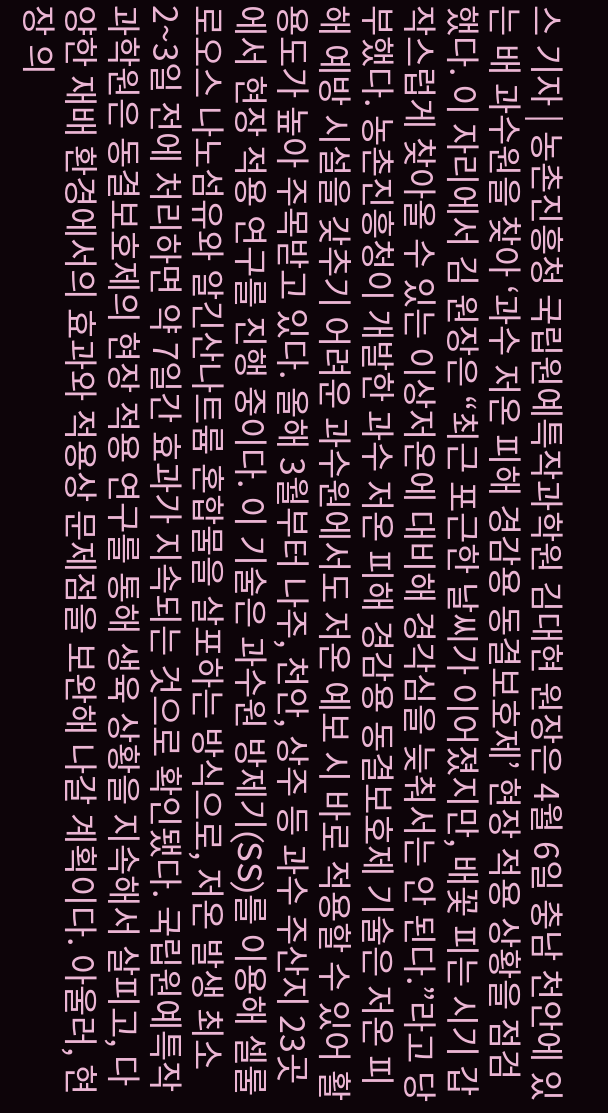스 기자 | 농촌진흥청 국립원예특작과학원 김대현 원장은 4월 6일 충남 천안에 있는 배 과수원을 찾아 ‘과수 저온 피해 경감용 동결보호제’ 현장 적용 상황을 점검했다. 이 자리에서 김 원장은 “최근 포근한 날씨가 이어졌지만, 배꽃 피는 시기 갑작스럽게 찾아올 수 있는 이상저온에 대비해 경각심을 늦춰서는 안 된다.”라고 당부했다. 농촌진흥청이 개발한 과수 저온 피해 경감용 동결보호제 기술은 저온 피해 예방 시설을 갖추기 어려운 과수원에서도 저온 예보 시 바로 적용할 수 있어 활용도가 높아 주목받고 있다. 올해 3월부터 나주, 천안, 상주 등 과수 주산지 23곳에서 현장 적용 연구를 진행 중이다. 이 기술은 과수원 방제기(SS)를 이용해 셀룰로오스 나노섬유와 알긴산나트륨 혼합물을 살포하는 방식으로, 저온 발생 최소 2~3일 전에 처리하면 약 7일간 효과가 지속되는 것으로 확인됐다. 국립원예특작과학원은 동결보호제의 현장 적용 연구를 통해 생육 상황을 지속해서 살피고, 다양한 재배 환경에서의 효과와 적용상 문제점을 보완해 나갈 계획이다. 아울러, 현장 의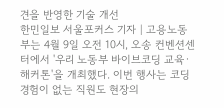견을 반영한 기술 개선
한민일보 서울포커스 기자 | 고용노동부는 4월 9일 오전 10시, 오송 컨벤션센터에서 '우리 노동부 바이브코딩 교육·해커톤'을 개최했다. 이번 행사는 코딩 경험이 없는 직원도 현장의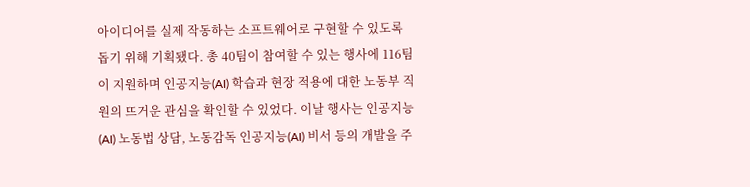아이디어를 실제 작동하는 소프트웨어로 구현할 수 있도록 돕기 위해 기획됐다. 총 40팀이 참여할 수 있는 행사에 116팀이 지원하며 인공지능(AI) 학습과 현장 적용에 대한 노동부 직원의 뜨거운 관심을 확인할 수 있었다. 이날 행사는 인공지능(AI) 노동법 상담, 노동감독 인공지능(AI) 비서 등의 개발을 주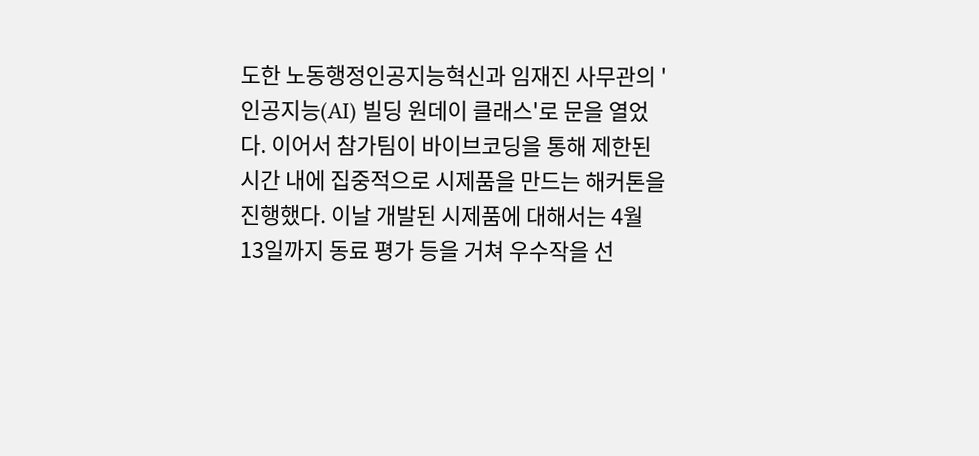도한 노동행정인공지능혁신과 임재진 사무관의 '인공지능(AI) 빌딩 원데이 클래스'로 문을 열었다. 이어서 참가팀이 바이브코딩을 통해 제한된 시간 내에 집중적으로 시제품을 만드는 해커톤을 진행했다. 이날 개발된 시제품에 대해서는 4월 13일까지 동료 평가 등을 거쳐 우수작을 선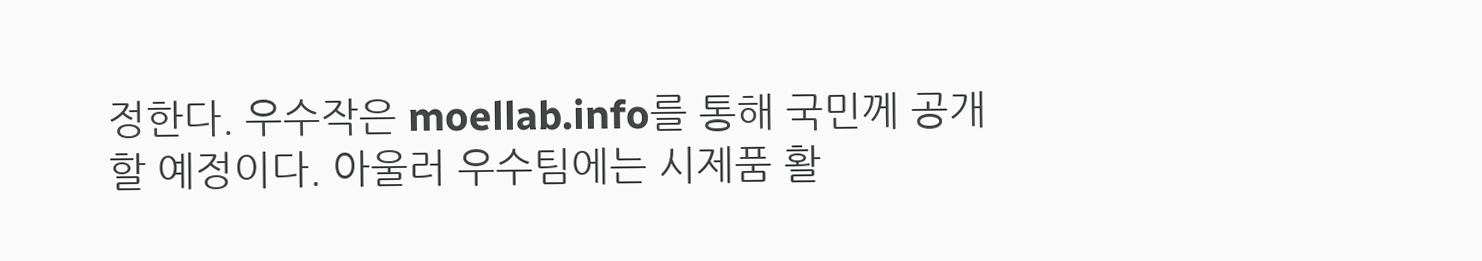정한다. 우수작은 moellab.info를 통해 국민께 공개할 예정이다. 아울러 우수팀에는 시제품 활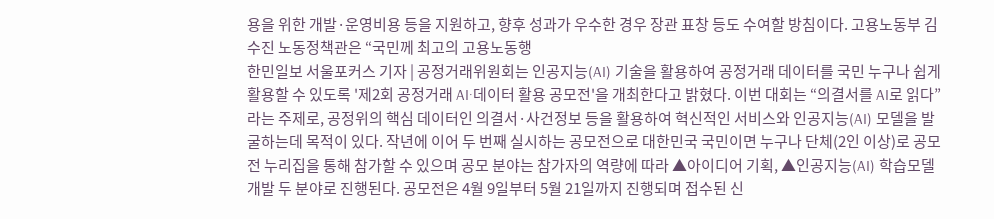용을 위한 개발·운영비용 등을 지원하고, 향후 성과가 우수한 경우 장관 표창 등도 수여할 방침이다. 고용노동부 김수진 노동정책관은 “국민께 최고의 고용노동행
한민일보 서울포커스 기자 | 공정거래위원회는 인공지능(AI) 기술을 활용하여 공정거래 데이터를 국민 누구나 쉽게 활용할 수 있도록 '제2회 공정거래 AI·데이터 활용 공모전'을 개최한다고 밝혔다. 이번 대회는 “의결서를 AI로 읽다”라는 주제로, 공정위의 핵심 데이터인 의결서·사건정보 등을 활용하여 혁신적인 서비스와 인공지능(AI) 모델을 발굴하는데 목적이 있다. 작년에 이어 두 번째 실시하는 공모전으로 대한민국 국민이면 누구나 단체(2인 이상)로 공모전 누리집을 통해 참가할 수 있으며 공모 분야는 참가자의 역량에 따라 ▲아이디어 기획, ▲인공지능(AI) 학습모델 개발 두 분야로 진행된다. 공모전은 4월 9일부터 5월 21일까지 진행되며 접수된 신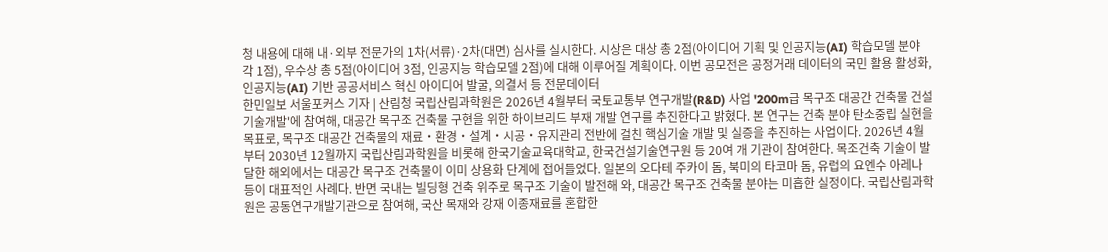청 내용에 대해 내·외부 전문가의 1차(서류)·2차(대면) 심사를 실시한다. 시상은 대상 총 2점(아이디어 기획 및 인공지능(AI) 학습모델 분야 각 1점), 우수상 총 5점(아이디어 3점, 인공지능 학습모델 2점)에 대해 이루어질 계획이다. 이번 공모전은 공정거래 데이터의 국민 활용 활성화, 인공지능(AI) 기반 공공서비스 혁신 아이디어 발굴, 의결서 등 전문데이터
한민일보 서울포커스 기자 | 산림청 국립산림과학원은 2026년 4월부터 국토교통부 연구개발(R&D) 사업 '200m급 목구조 대공간 건축물 건설 기술개발'에 참여해, 대공간 목구조 건축물 구현을 위한 하이브리드 부재 개발 연구를 추진한다고 밝혔다. 본 연구는 건축 분야 탄소중립 실현을 목표로, 목구조 대공간 건축물의 재료‧환경‧설계‧시공‧유지관리 전반에 걸친 핵심기술 개발 및 실증을 추진하는 사업이다. 2026년 4월부터 2030년 12월까지 국립산림과학원을 비롯해 한국기술교육대학교, 한국건설기술연구원 등 20여 개 기관이 참여한다. 목조건축 기술이 발달한 해외에서는 대공간 목구조 건축물이 이미 상용화 단계에 접어들었다. 일본의 오다테 주카이 돔, 북미의 타코마 돔, 유럽의 요엔수 아레나 등이 대표적인 사례다. 반면 국내는 빌딩형 건축 위주로 목구조 기술이 발전해 와, 대공간 목구조 건축물 분야는 미흡한 실정이다. 국립산림과학원은 공동연구개발기관으로 참여해, 국산 목재와 강재 이종재료를 혼합한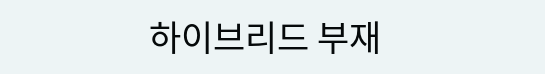하이브리드 부재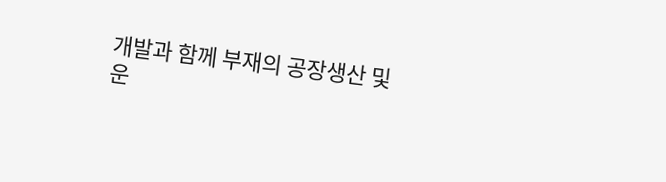개발과 함께 부재의 공장생산 및 운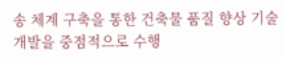송 체계 구축을 통한 건축물 품질 향상 기술 개발을 중점적으로 수행